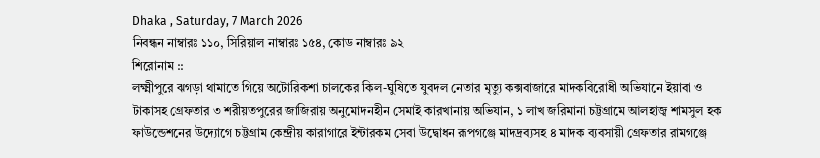Dhaka , Saturday, 7 March 2026
নিবন্ধন নাম্বারঃ ১১০, সিরিয়াল নাম্বারঃ ১৫৪, কোড নাম্বারঃ ৯২
শিরোনাম ::
লক্ষ্মীপুরে ঝগড়া থামাতে গিয়ে অটোরিকশা চালকের কিল-ঘুষিতে যুবদল নেতার মৃত্যু কক্সবাজারে মাদকবিরোধী অভিযানে ইয়াবা ও টাকাসহ গ্রেফতার ৩ শরীয়তপুরের জাজিরায় অনুমোদনহীন সেমাই কারখানায় অভিযান, ১ লাখ জরিমানা চট্টগ্রামে আলহাজ্ব শামসুল হক ফাউন্ডেশনের উদ্যোগে চট্টগ্রাম কেন্দ্রীয় কারাগারে ইন্টারকম সেবা উদ্বোধন রূপগঞ্জে মাদদ্রব্যসহ ৪ মাদক ব্যবসায়ী গ্রেফতার রামগঞ্জে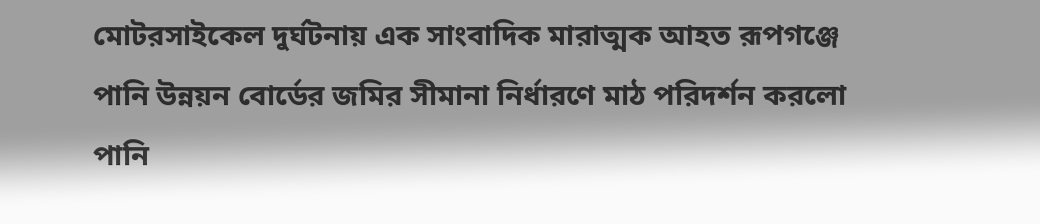মোটরসাইকেল দুর্ঘটনায় এক সাংবাদিক মারাত্মক আহত রূপগঞ্জে পানি উন্নয়ন বোর্ডের জমির সীমানা নির্ধারণে মাঠ পরিদর্শন করলো পানি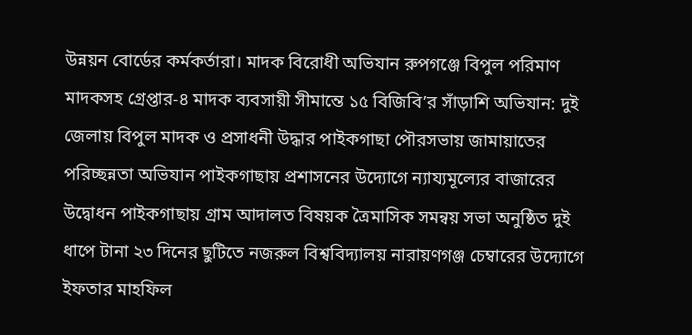উন্নয়ন বোর্ডের কর্মকর্তারা। মাদক বিরোধী অভিযান রুপগঞ্জে বিপুল পরিমাণ মাদকসহ গ্রেপ্তার-৪ মাদক ব্যবসায়ী সীমান্তে ১৫ বিজিবি’র সাঁড়াশি অভিযান: দুই জেলায় বিপুল মাদক ও প্রসাধনী উদ্ধার পাইকগাছা পৌরসভায় জামায়াতের পরিচ্ছন্নতা অভিযান পাইকগাছায় প্রশাসনের উদ্যোগে ন্যায্যমূল্যের বাজারের উদ্বোধন পাইকগাছায় গ্রাম আদালত বিষয়ক ত্রৈমাসিক সমন্বয় সভা অনুষ্ঠিত দুই ধাপে টানা ২৩ দিনের ছুটিতে নজরুল বিশ্ববিদ্যালয় নারায়ণগঞ্জ চেম্বারের উদ্যোগে ইফতার মাহফিল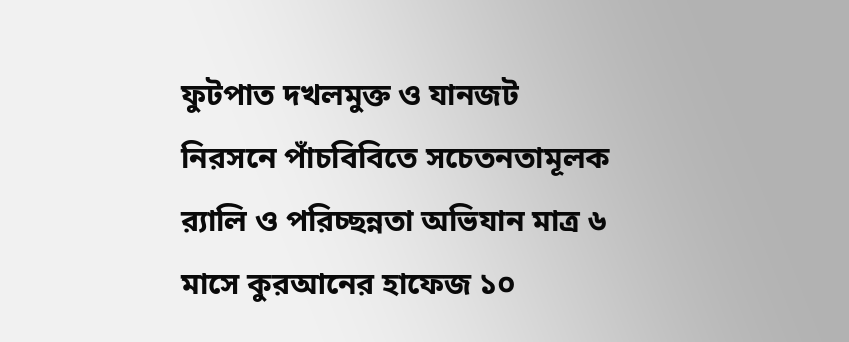ফুটপাত দখলমুক্ত ও যানজট নিরসনে পাঁচবিবিতে সচেতনতামূলক র‍্যালি ও পরিচ্ছন্নতা অভিযান মাত্র ৬ মাসে কুরআনের হাফেজ ১০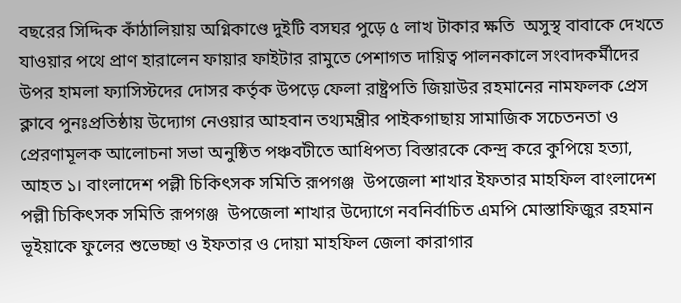বছরের সিদ্দিক কাঁঠালিয়ায় অগ্নিকাণ্ডে দুইটি বসঘর পুড়ে ৫ লাখ টাকার ক্ষতি  অসুস্থ বাবাকে দেখতে যাওয়ার পথে প্রাণ হারালেন ফায়ার ফাইটার রামুতে পেশাগত দায়িত্ব পালনকালে সংবাদকর্মীদের উপর হামলা ফ্যাসিস্টদের দোসর কর্তৃক উপড়ে ফেলা রাষ্ট্রপতি জিয়াউর রহমানের নামফলক প্রেস ক্লাবে পুনঃপ্রতিষ্ঠায় উদ্যোগ নেওয়ার আহবান তথ্যমন্ত্রীর পাইকগাছায় সামাজিক সচেতনতা ও প্রেরণামূলক আলোচনা সভা অনুষ্ঠিত পঞ্চবটীতে আধিপত্য বিস্তারকে কেন্দ্র করে কুপিয়ে হত্যা, আহত ১। বাংলাদেশ পল্লী চিকিৎসক সমিতি রূপগঞ্জ  উপজেলা শাখার ইফতার মাহফিল বাংলাদেশ পল্লী চিকিৎসক সমিতি রূপগঞ্জ  উপজেলা শাখার উদ্যোগে নবনির্বাচিত এমপি মোস্তাফিজুর রহমান ভূইয়াকে ফুলের শুভেচ্ছা ও ইফতার ও দোয়া মাহফিল জেলা কারাগার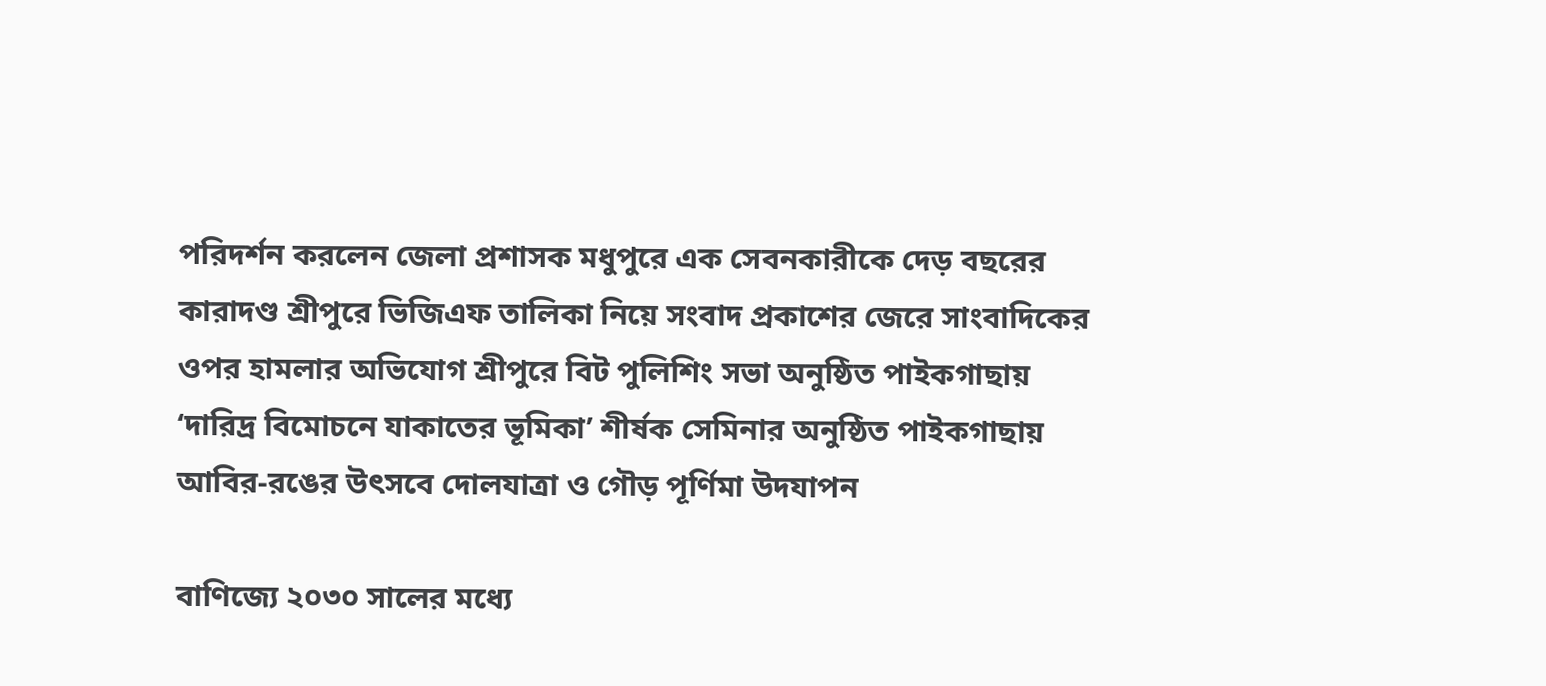পরিদর্শন করলেন জেলা প্রশাসক মধুপুরে এক সেবনকারীকে দেড় বছরের কারাদণ্ড শ্রীপুরে ভিজিএফ তালিকা নিয়ে সংবাদ প্রকাশের জেরে সাংবাদিকের ওপর হামলার অভিযোগ শ্রীপুরে বিট পুলিশিং সভা অনুষ্ঠিত পাইকগাছায় ‘দারিদ্র বিমোচনে যাকাতের ভূমিকা’ শীর্ষক সেমিনার অনুষ্ঠিত পাইকগাছায় আবির-রঙের উৎসবে দোলযাত্রা ও গৌড় পূর্ণিমা উদযাপন

বাণিজ্যে ২০৩০ সালের মধ্যে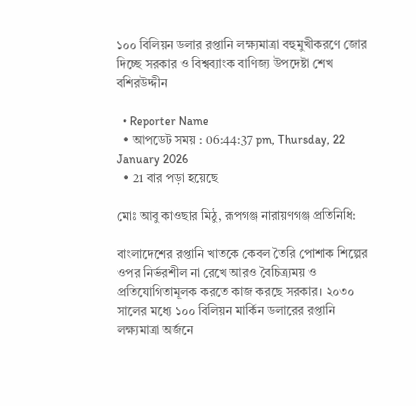১০০ বিলিয়ন ডলার রপ্তানি লক্ষ্যমাত্রা বহুমুখীকরণে জোর দিচ্ছে সরকার ও বিশ্বব্যাংক বাণিজ্য উপদেষ্টা শেখ বশিরউদ্দীন

  • Reporter Name
  • আপডেট সময় : 06:44:37 pm, Thursday, 22 January 2026
  • 21 বার পড়া হয়েছে

মোঃ আবু কাওছার মিঠু, রূপগঞ্জ নারায়ণগঞ্জ প্রতিনিধি:

বাংলাদেশের রপ্তানি খাতকে কেবল তৈরি পোশাক শিল্পের ওপর নির্ভরশীল না রেখে আরও বৈচিত্র্যময় ও প্রতিযোগিতামূলক করতে কাজ করছে সরকার। ২০৩০ সালের মধ্যে ১০০ বিলিয়ন মার্কিন ডলারের রপ্তানি লক্ষ্যমাত্রা অর্জনে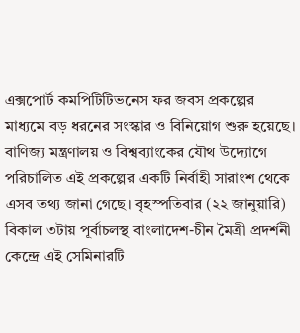এক্সপোর্ট কমপিটিটিভনেস ফর জবস প্রকল্পের মাধ্যমে বড় ধরনের সংস্কার ও বিনিয়োগ শুরু হয়েছে। বাণিজ্য মন্ত্রণালয় ও বিশ্বব্যাংকের যৌথ উদ্যোগে পরিচালিত এই প্রকল্পের একটি নির্বাহী সারাংশ থেকে এসব তথ্য জানা গেছে। বৃহস্পতিবার (২২ জানুয়ারি) বিকাল ৩টায় পূর্বাচলস্থ বাংলাদেশ-চীন মৈত্রী প্রদর্শনী কেন্দ্রে এই সেমিনারটি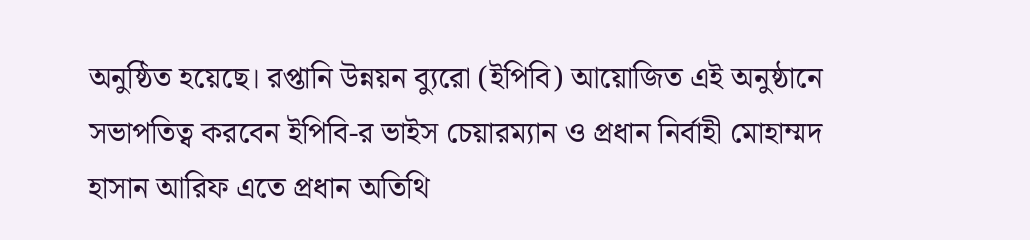অনুষ্ঠিত হয়েছে। রপ্তানি উন্নয়ন ব্যুরো (ইপিবি) আয়োজিত এই অনুষ্ঠানে সভাপতিত্ব করবেন ইপিবি-র ভাইস চেয়ারম্যান ও প্রধান নির্বাহী মোহাম্মদ হাসান আরিফ এতে প্রধান অতিথি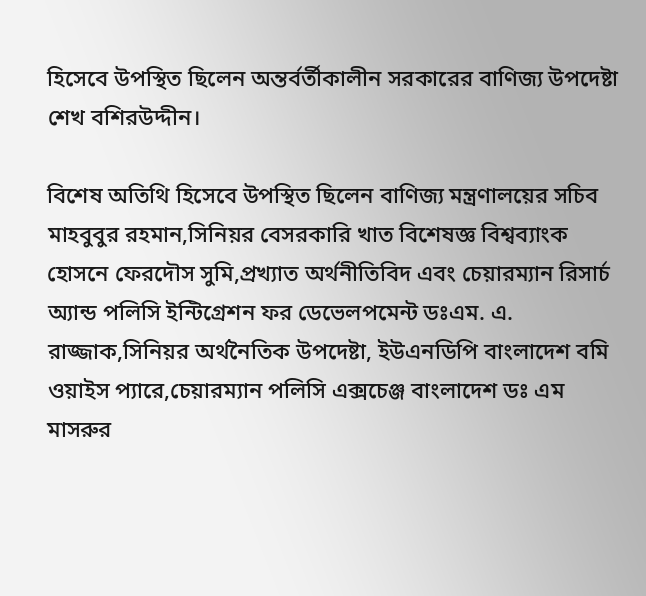হিসেবে উপস্থিত ছিলেন অন্তর্বর্তীকালীন সরকারের বাণিজ্য উপদেষ্টা শেখ বশিরউদ্দীন।

বিশেষ অতিথি হিসেবে উপস্থিত ছিলেন বাণিজ্য মন্ত্রণালয়ের সচিব মাহবুবুর রহমান,সিনিয়র বেসরকারি খাত বিশেষজ্ঞ বিশ্বব্যাংক হোসনে ফেরদৌস সুমি,প্রখ্যাত অর্থনীতিবিদ এবং চেয়ারম্যান রিসার্চ অ্যান্ড পলিসি ইন্টিগ্রেশন ফর ডেভেলপমেন্ট ডঃএম. এ. রাজ্জাক,সিনিয়র অর্থনৈতিক উপদেষ্টা, ইউএনডিপি বাংলাদেশ বমি ওয়াইস প্যারে,চেয়ারম্যান পলিসি এক্সচেঞ্জ বাংলাদেশ ডঃ এম মাসরুর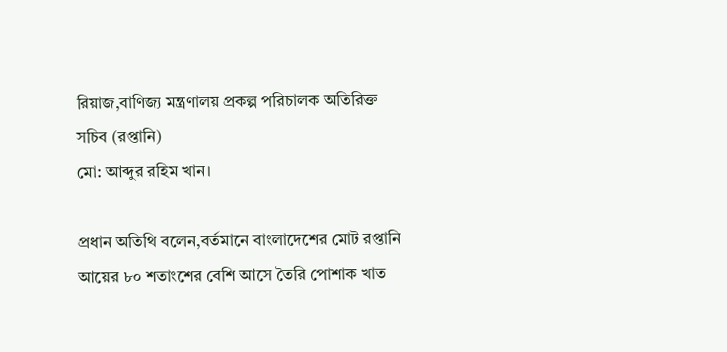রিয়াজ,বাণিজ্য মন্ত্রণালয় প্রকল্প পরিচালক অতিরিক্ত সচিব (রপ্তানি)
মো: আব্দুর রহিম খান।

প্রধান অতিথি বলেন,বর্তমানে বাংলাদেশের মোট রপ্তানি আয়ের ৮০ শতাংশের বেশি আসে তৈরি পোশাক খাত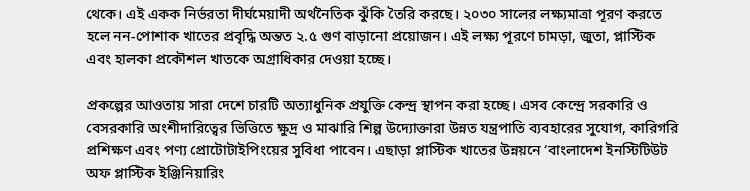থেকে। এই একক নির্ভরতা দীর্ঘমেয়াদী অর্থনৈতিক ঝুঁকি তৈরি করছে। ২০৩০ সালের লক্ষ্যমাত্রা পূরণ করতে হলে নন-পোশাক খাতের প্রবৃদ্ধি অন্তত ২.৫ গুণ বাড়ানো প্রয়োজন। এই লক্ষ্য পূরণে চামড়া, জুতা, প্লাস্টিক এবং হালকা প্রকৌশল খাতকে অগ্রাধিকার দেওয়া হচ্ছে।

প্রকল্পের আওতায় সারা দেশে চারটি অত্যাধুনিক প্রযুক্তি কেন্দ্র স্থাপন করা হচ্ছে। এসব কেন্দ্রে সরকারি ও বেসরকারি অংশীদারিত্বের ভিত্তিতে ক্ষুদ্র ও মাঝারি শিল্প উদ্যোক্তারা উন্নত যন্ত্রপাতি ব্যবহারের সুযোগ, কারিগরি প্রশিক্ষণ এবং পণ্য প্রোটোটাইপিংয়ের সুবিধা পাবেন। এছাড়া প্লাস্টিক খাতের উন্নয়নে ‘বাংলাদেশ ইনস্টিটিউট অফ প্লাস্টিক ইঞ্জিনিয়ারিং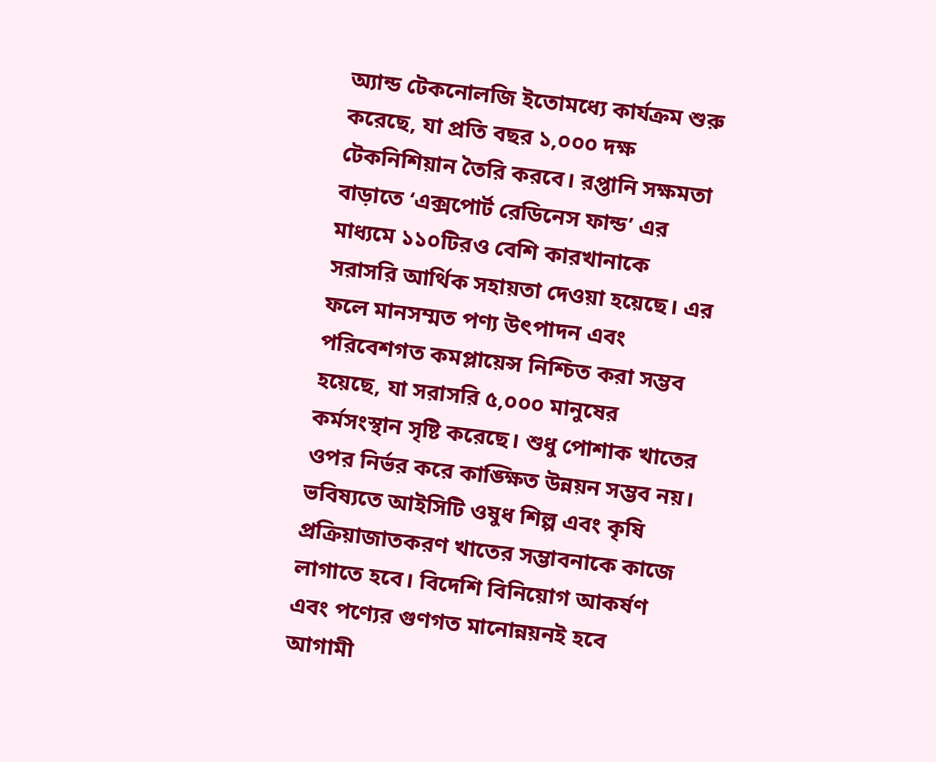অ্যান্ড টেকনোলজি ইতোমধ্যে কার্যক্রম শুরু করেছে, যা প্রতি বছর ১,০০০ দক্ষ টেকনিশিয়ান তৈরি করবে। রপ্তানি সক্ষমতা বাড়াতে ‘এক্সপোর্ট রেডিনেস ফান্ড’ এর মাধ্যমে ১১০টিরও বেশি কারখানাকে সরাসরি আর্থিক সহায়তা দেওয়া হয়েছে। এর ফলে মানসম্মত পণ্য উৎপাদন এবং পরিবেশগত কমপ্লায়েন্স নিশ্চিত করা সম্ভব হয়েছে, যা সরাসরি ৫,০০০ মানুষের কর্মসংস্থান সৃষ্টি করেছে। শুধু পোশাক খাতের ওপর নির্ভর করে কাঙ্ক্ষিত উন্নয়ন সম্ভব নয়। ভবিষ্যতে আইসিটি ওষুধ শিল্প এবং কৃষি প্রক্রিয়াজাতকরণ খাতের সম্ভাবনাকে কাজে লাগাতে হবে। বিদেশি বিনিয়োগ আকর্ষণ এবং পণ্যের গুণগত মানোন্নয়নই হবে আগামী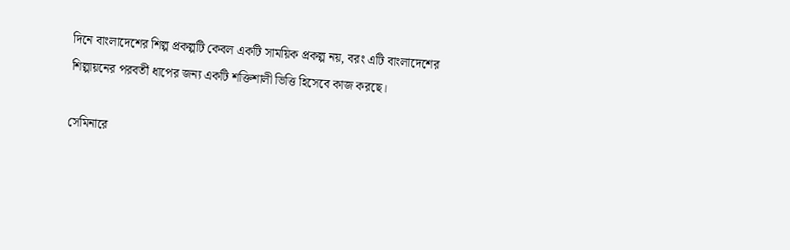দিনে বাংলাদেশের শিল্প প্রকল্পটি কেবল একটি সাময়িক প্রকল্প নয়, বরং এটি বাংলাদেশের শিল্পায়নের পরবর্তী ধাপের জন্য একটি শক্তিশালী ভিত্তি হিসেবে কাজ করছে।

সেমিনারে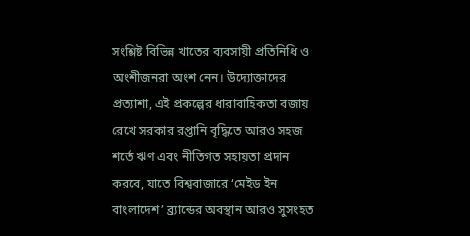সংশ্লিষ্ট বিভিন্ন খাতের ব্যবসায়ী প্রতিনিধি ও অংশীজনরা অংশ নেন। উদ্যোক্তাদের প্রত্যাশা, এই প্রকল্পের ধারাবাহিকতা বজায় রেখে সরকার রপ্তানি বৃদ্ধিতে আরও সহজ শর্তে ঋণ এবং নীতিগত সহায়তা প্রদান করবে, যাতে বিশ্ববাজারে ‘মেইড ইন বাংলাদেশ’ ব্র্যান্ডের অবস্থান আরও সুসংহত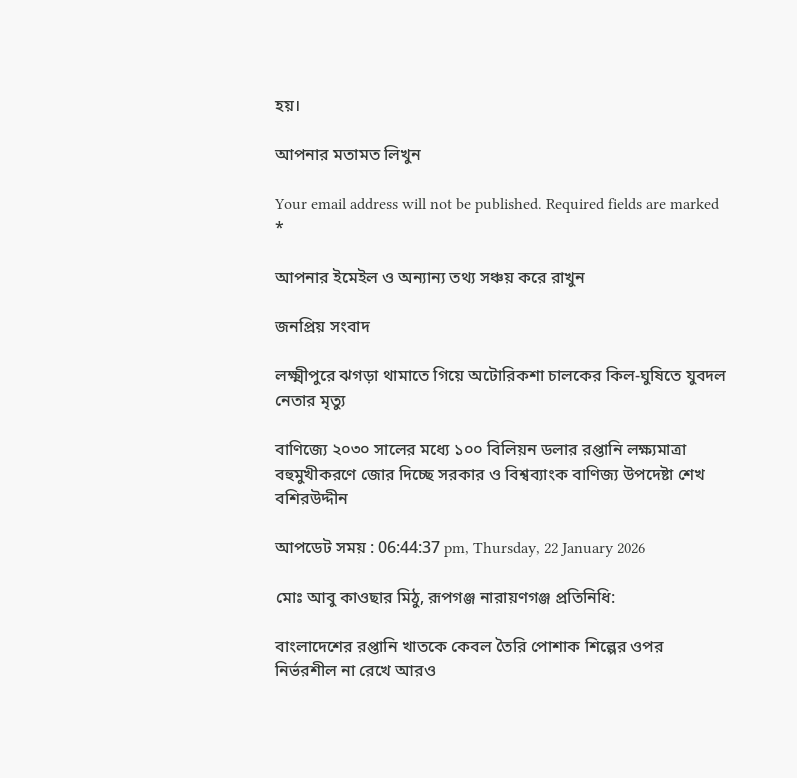হয়।

আপনার মতামত লিখুন

Your email address will not be published. Required fields are marked *

আপনার ইমেইল ও অন্যান্য তথ্য সঞ্চয় করে রাখুন

জনপ্রিয় সংবাদ

লক্ষ্মীপুরে ঝগড়া থামাতে গিয়ে অটোরিকশা চালকের কিল-ঘুষিতে যুবদল নেতার মৃত্যু

বাণিজ্যে ২০৩০ সালের মধ্যে ১০০ বিলিয়ন ডলার রপ্তানি লক্ষ্যমাত্রা বহুমুখীকরণে জোর দিচ্ছে সরকার ও বিশ্বব্যাংক বাণিজ্য উপদেষ্টা শেখ বশিরউদ্দীন

আপডেট সময় : 06:44:37 pm, Thursday, 22 January 2026

মোঃ আবু কাওছার মিঠু, রূপগঞ্জ নারায়ণগঞ্জ প্রতিনিধি:

বাংলাদেশের রপ্তানি খাতকে কেবল তৈরি পোশাক শিল্পের ওপর নির্ভরশীল না রেখে আরও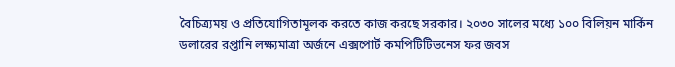বৈচিত্র্যময় ও প্রতিযোগিতামূলক করতে কাজ করছে সরকার। ২০৩০ সালের মধ্যে ১০০ বিলিয়ন মার্কিন ডলারের রপ্তানি লক্ষ্যমাত্রা অর্জনে এক্সপোর্ট কমপিটিটিভনেস ফর জবস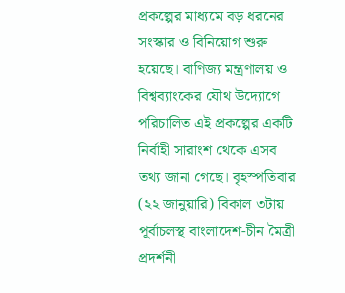প্রকল্পের মাধ্যমে বড় ধরনের সংস্কার ও বিনিয়োগ শুরু হয়েছে। বাণিজ্য মন্ত্রণালয় ও বিশ্বব্যাংকের যৌথ উদ্যোগে পরিচালিত এই প্রকল্পের একটি নির্বাহী সারাংশ থেকে এসব তথ্য জানা গেছে। বৃহস্পতিবার (২২ জানুয়ারি) বিকাল ৩টায় পূর্বাচলস্থ বাংলাদেশ-চীন মৈত্রী প্রদর্শনী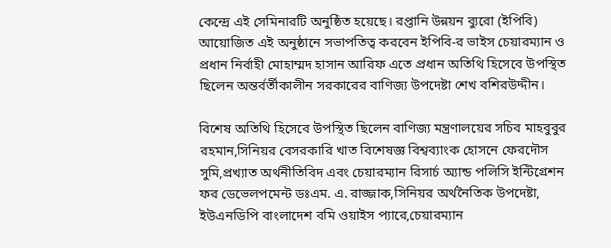কেন্দ্রে এই সেমিনারটি অনুষ্ঠিত হয়েছে। রপ্তানি উন্নয়ন ব্যুরো (ইপিবি) আয়োজিত এই অনুষ্ঠানে সভাপতিত্ব করবেন ইপিবি-র ভাইস চেয়ারম্যান ও প্রধান নির্বাহী মোহাম্মদ হাসান আরিফ এতে প্রধান অতিথি হিসেবে উপস্থিত ছিলেন অন্তর্বর্তীকালীন সরকারের বাণিজ্য উপদেষ্টা শেখ বশিরউদ্দীন।

বিশেষ অতিথি হিসেবে উপস্থিত ছিলেন বাণিজ্য মন্ত্রণালয়ের সচিব মাহবুবুর রহমান,সিনিয়র বেসরকারি খাত বিশেষজ্ঞ বিশ্বব্যাংক হোসনে ফেরদৌস সুমি,প্রখ্যাত অর্থনীতিবিদ এবং চেয়ারম্যান রিসার্চ অ্যান্ড পলিসি ইন্টিগ্রেশন ফর ডেভেলপমেন্ট ডঃএম. এ. রাজ্জাক,সিনিয়র অর্থনৈতিক উপদেষ্টা, ইউএনডিপি বাংলাদেশ বমি ওয়াইস প্যারে,চেয়ারম্যান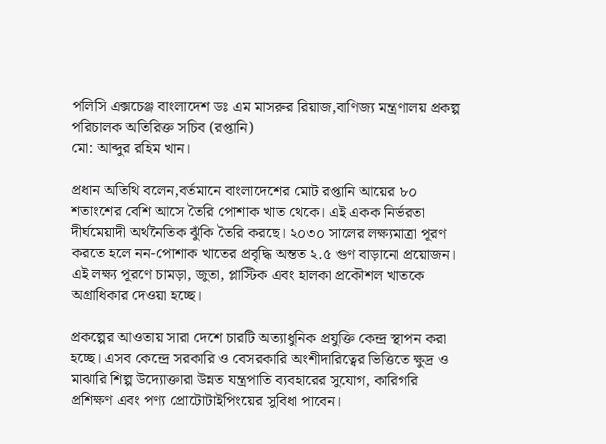পলিসি এক্সচেঞ্জ বাংলাদেশ ডঃ এম মাসরুর রিয়াজ,বাণিজ্য মন্ত্রণালয় প্রকল্প পরিচালক অতিরিক্ত সচিব (রপ্তানি)
মো: আব্দুর রহিম খান।

প্রধান অতিথি বলেন,বর্তমানে বাংলাদেশের মোট রপ্তানি আয়ের ৮০ শতাংশের বেশি আসে তৈরি পোশাক খাত থেকে। এই একক নির্ভরতা দীর্ঘমেয়াদী অর্থনৈতিক ঝুঁকি তৈরি করছে। ২০৩০ সালের লক্ষ্যমাত্রা পূরণ করতে হলে নন-পোশাক খাতের প্রবৃদ্ধি অন্তত ২.৫ গুণ বাড়ানো প্রয়োজন। এই লক্ষ্য পূরণে চামড়া, জুতা, প্লাস্টিক এবং হালকা প্রকৌশল খাতকে অগ্রাধিকার দেওয়া হচ্ছে।

প্রকল্পের আওতায় সারা দেশে চারটি অত্যাধুনিক প্রযুক্তি কেন্দ্র স্থাপন করা হচ্ছে। এসব কেন্দ্রে সরকারি ও বেসরকারি অংশীদারিত্বের ভিত্তিতে ক্ষুদ্র ও মাঝারি শিল্প উদ্যোক্তারা উন্নত যন্ত্রপাতি ব্যবহারের সুযোগ, কারিগরি প্রশিক্ষণ এবং পণ্য প্রোটোটাইপিংয়ের সুবিধা পাবেন।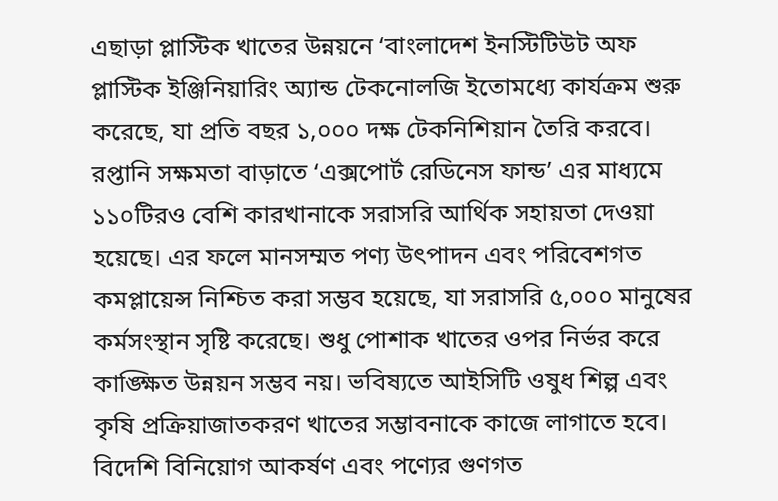এছাড়া প্লাস্টিক খাতের উন্নয়নে ‘বাংলাদেশ ইনস্টিটিউট অফ প্লাস্টিক ইঞ্জিনিয়ারিং অ্যান্ড টেকনোলজি ইতোমধ্যে কার্যক্রম শুরু করেছে, যা প্রতি বছর ১,০০০ দক্ষ টেকনিশিয়ান তৈরি করবে। রপ্তানি সক্ষমতা বাড়াতে ‘এক্সপোর্ট রেডিনেস ফান্ড’ এর মাধ্যমে ১১০টিরও বেশি কারখানাকে সরাসরি আর্থিক সহায়তা দেওয়া হয়েছে। এর ফলে মানসম্মত পণ্য উৎপাদন এবং পরিবেশগত কমপ্লায়েন্স নিশ্চিত করা সম্ভব হয়েছে, যা সরাসরি ৫,০০০ মানুষের কর্মসংস্থান সৃষ্টি করেছে। শুধু পোশাক খাতের ওপর নির্ভর করে কাঙ্ক্ষিত উন্নয়ন সম্ভব নয়। ভবিষ্যতে আইসিটি ওষুধ শিল্প এবং কৃষি প্রক্রিয়াজাতকরণ খাতের সম্ভাবনাকে কাজে লাগাতে হবে। বিদেশি বিনিয়োগ আকর্ষণ এবং পণ্যের গুণগত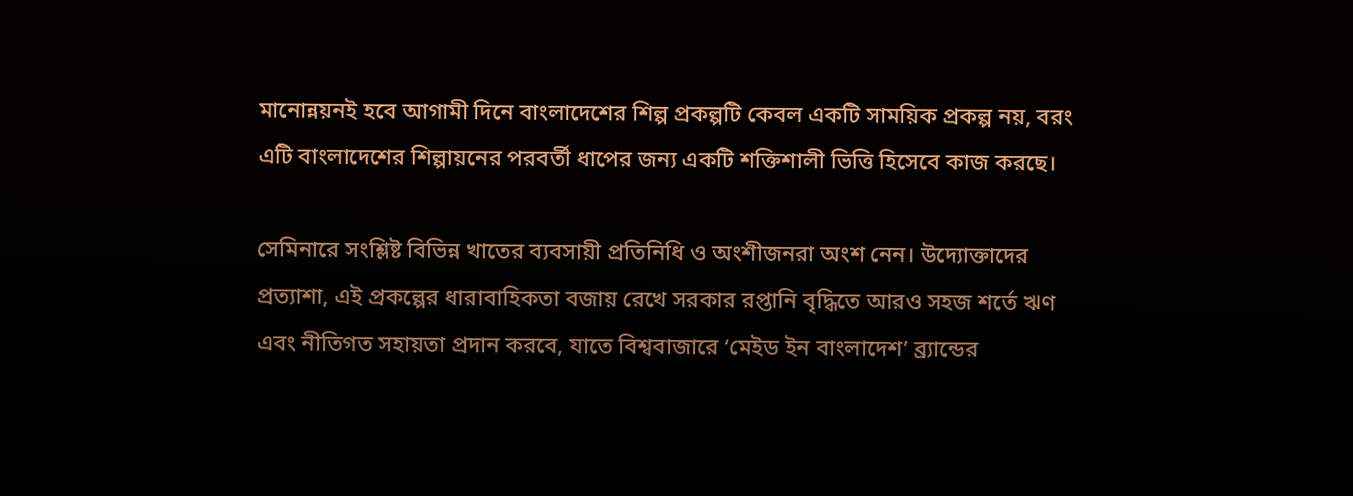মানোন্নয়নই হবে আগামী দিনে বাংলাদেশের শিল্প প্রকল্পটি কেবল একটি সাময়িক প্রকল্প নয়, বরং এটি বাংলাদেশের শিল্পায়নের পরবর্তী ধাপের জন্য একটি শক্তিশালী ভিত্তি হিসেবে কাজ করছে।

সেমিনারে সংশ্লিষ্ট বিভিন্ন খাতের ব্যবসায়ী প্রতিনিধি ও অংশীজনরা অংশ নেন। উদ্যোক্তাদের প্রত্যাশা, এই প্রকল্পের ধারাবাহিকতা বজায় রেখে সরকার রপ্তানি বৃদ্ধিতে আরও সহজ শর্তে ঋণ এবং নীতিগত সহায়তা প্রদান করবে, যাতে বিশ্ববাজারে ‘মেইড ইন বাংলাদেশ’ ব্র্যান্ডের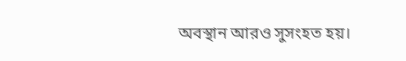অবস্থান আরও সুসংহত হয়।